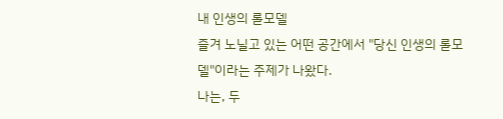내 인생의 롤모델
즐겨 노닐고 있는 어떤 공간에서 "당신 인생의 롤모델"이라는 주제가 나왔다.
나는, 두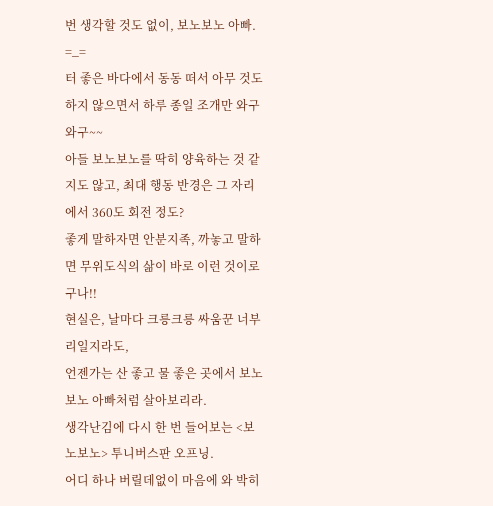번 생각할 것도 없이, 보노보노 아빠. =_=
터 좋은 바다에서 동동 떠서 아무 것도 하지 않으면서 하루 종일 조개만 와구와구~~
아들 보노보노를 딱히 양육하는 것 같지도 않고, 최대 행동 반경은 그 자리에서 360도 회전 정도?
좋게 말하자면 안분지족, 까놓고 말하면 무위도식의 삶이 바로 이런 것이로구나!!
현실은, 날마다 크릉크릉 싸움꾼 너부리일지라도,
언젠가는 산 좋고 물 좋은 곳에서 보노보노 아빠처럼 살아보리라.
생각난김에 다시 한 번 들어보는 <보노보노> 투니버스판 오프닝.
어디 하나 버릴데없이 마음에 와 박히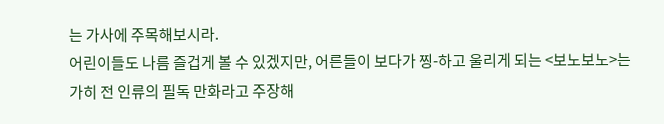는 가사에 주목해보시라.
어린이들도 나름 즐겁게 볼 수 있겠지만, 어른들이 보다가 찡-하고 울리게 되는 <보노보노>는
가히 전 인류의 필독 만화라고 주장해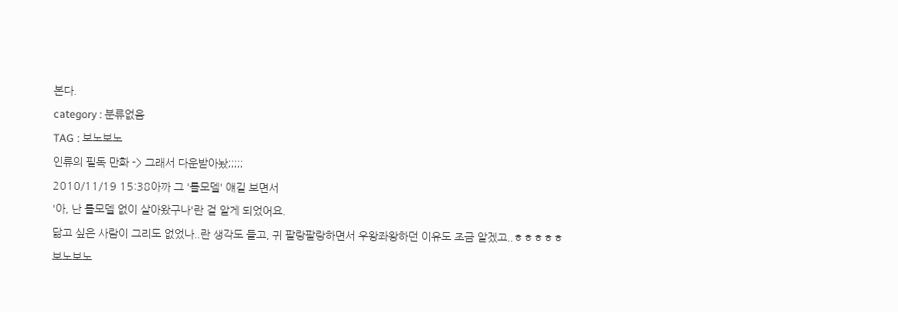본다.
category : 분류없음
TAG : 보노보노
인류의 필독 만화 -> 그래서 다운받아놨;;;;;
2010/11/19 15:38아까 그 '롤모델' 얘길 보면서
'아, 난 롤모델 없이 살아왔구나'란 걸 알게 되었어요.
닮고 싶은 사람이 그리도 없었나..란 생각도 들고, 귀 팔랑팔랑하면서 우왕좌왕하던 이유도 조금 알겠고..ㅎㅎㅎㅎㅎ
보노보노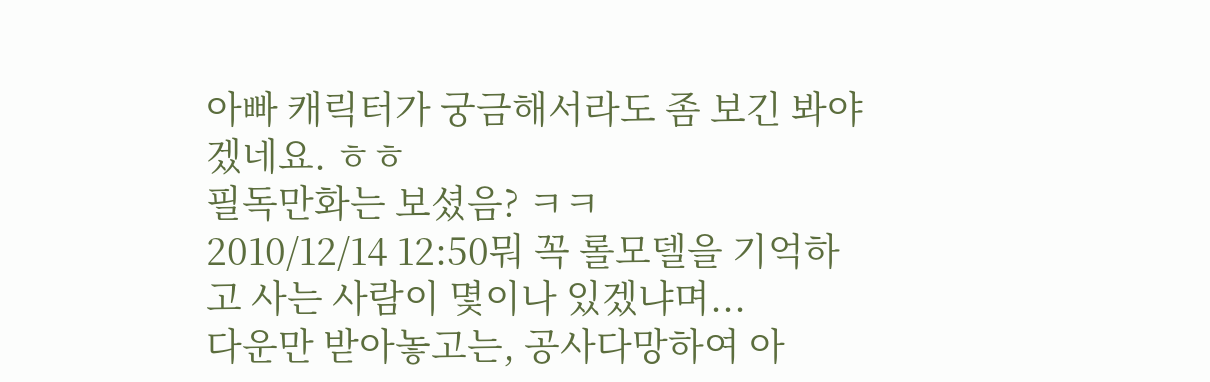아빠 캐릭터가 궁금해서라도 좀 보긴 봐야겠네요. ㅎㅎ
필독만화는 보셨음? ㅋㅋ
2010/12/14 12:50뭐 꼭 롤모델을 기억하고 사는 사람이 몇이나 있겠냐며...
다운만 받아놓고는, 공사다망하여 아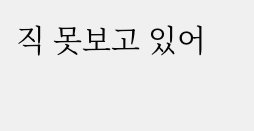직 못보고 있어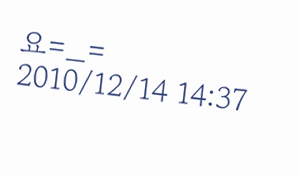요=_=
2010/12/14 14:37